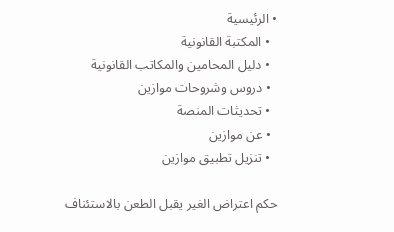• الرئيسية
  • المكتبة القانونية
  • دليل المحامين والمكاتب القانونية
  • دروس وشروحات موازين
  • تحديثات المنصة
  • عن موازين
  • تنزيل تطبيق موازين

حكم اعتراض الغير يقبل الطعن بالاستئناف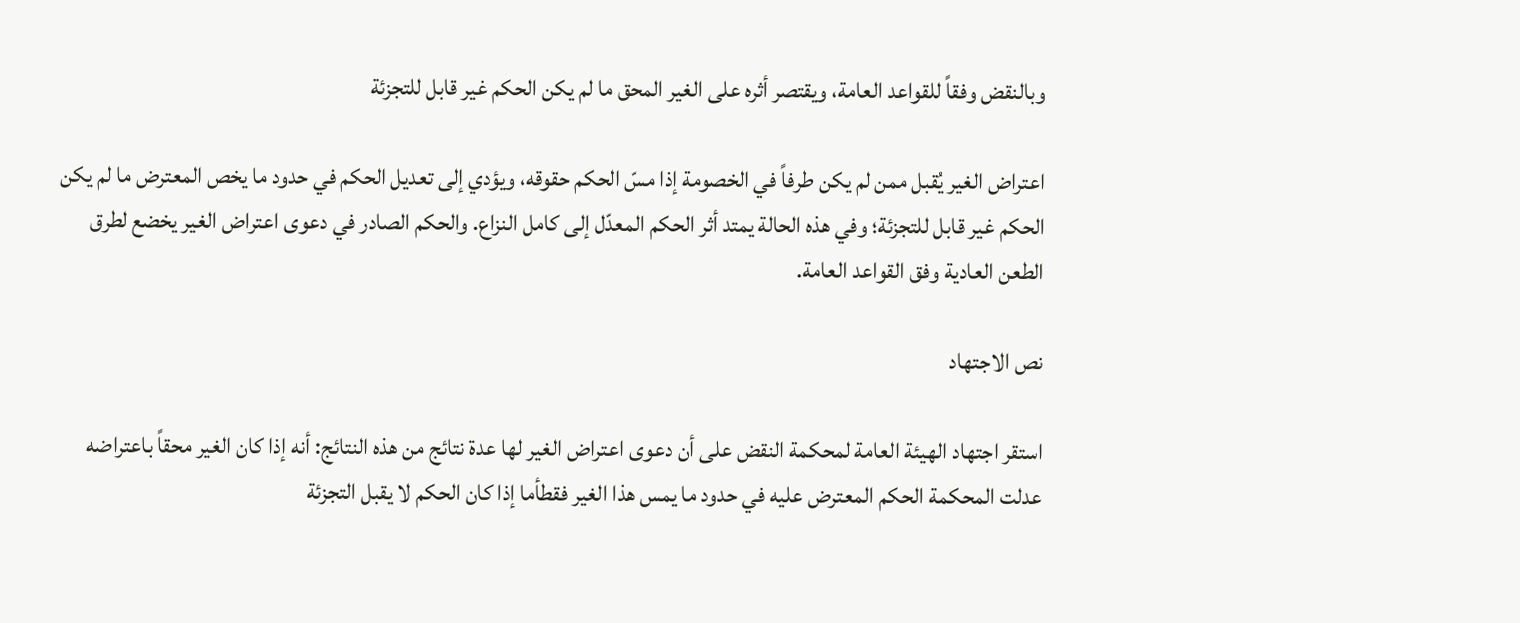وبالنقض وفقاً للقواعد العامة، ويقتصر أثره على الغير المحق ما لم يكن الحكم غير قابل للتجزئة

اعتراض الغير يُقبل ممن لم يكن طرفاً في الخصومة إذا مسّ الحكم حقوقه، ويؤدي إلى تعديل الحكم في حدود ما يخص المعترض ما لم يكن الحكم غير قابل للتجزئة؛ وفي هذه الحالة يمتد أثر الحكم المعدّل إلى كامل النزاع. والحكم الصادر في دعوى اعتراض الغير يخضع لطرق الطعن العادية وفق القواعد العامة.

نص الاجتهاد

استقر اجتهاد الهيئة العامة لمحكمة النقض على أن دعوى اعتراض الغير لها عدة نتائج من هذه النتائج: أنه إذا كان الغير محقاً باعتراضه عدلت المحكمة الحكم المعترض عليه في حدود ما يمس هذا الغير فقطأما إذا كان الحكم لا يقبل التجزئة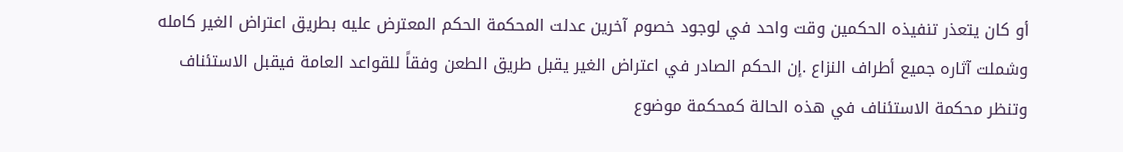أو كان يتعذر تنفيذه الحكمين وقت واحد في لوجود خصوم آخرين عدلت المحكمة الحكم المعترض عليه بطريق اعتراض الغير كامله وشملت آثاره جميع أطراف النزاع .إن الحكم الصادر في اعتراض الغير يقبل طريق الطعن وفقاً للقواعد العامة فيقبل الاستئناف وتنظر محكمة الاستئناف في هذه الحالة كمحكمة موضوع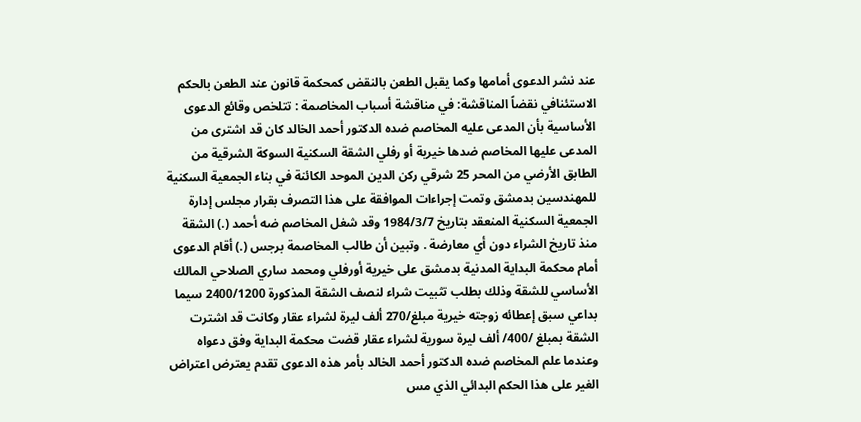عند نشر الدعوى أمامها وكما يقبل الطعن بالنقض كمحكمة قانون عند الطعن بالحكم الاستئنافي نقضاً المناقشة: في مناقشة أسباب المخاصمة : تتلخص وقائع الدعوى الأساسية بأن المدعى عليه المخاصم ضده الدكتور أحمد الخالد كان قد اشترى من المدعى عليها المخاصم ضدها خيرية أو رفلي الشقة السكنية السوكة الشرقية من الطابق الأرضي من المحر 25 شرقي ركن الدين الموحد الكائنة في بناء الجمعية السكنية للمهندسين بدمشق وتمت إجراءات الموافقة على هذا التصرف بقرار مجلس إدارة الجمعية السكنية المنعقد بتاريخ 1984/3/7 وقد شغل المخاصم ضه أحمد (.) الشقة منذ تاريخ الشراء دون أي معارضة . وتبين أن طالب المخاصمة برجس (.) أقام الدعوى أمام محكمة البداية المدنية بدمشق على خيرية أورفلي ومحمد ساري الصلاحي المالك الأساسي للشقة وذلك بطلب تثبيت شراء لنصف الشقة المذكورة 2400/1200 سيما بداعي سبق إعطائه زوجته خيرية مبلغ/270 ألف ليرة لشراء عقار وكانت قد اشترت الشقة بمبلغ /400/ ألف ليرة سورية لشراء عقار قضت محكمة البداية وفق دعواه وعندما علم المخاصم ضده الدكتور أحمد الخالد بأمر هذه الدعوى تقدم يعترض اعتراض الغير على هذا الحكم البدائي الذي مس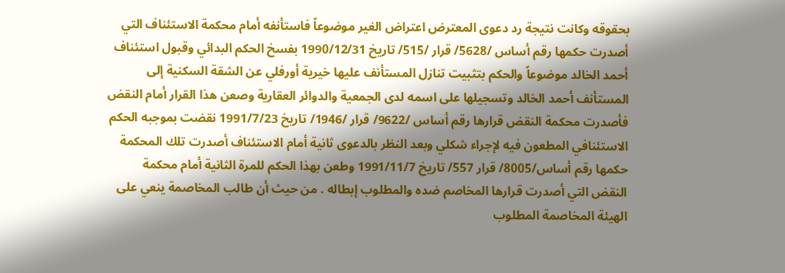بحقوقه وكانت نتيجة رد دعوى المعترض اعتراض الغير موضوعاً فاستأنفه أمام محكمة الاستئناف التي أصدرت حكمها رقم أساس /5628/ قرار /515/ تاريخ 1990/12/31 بفسخ الحكم البدائي وقبول استئناف أحمد الخالد موضوعاً والحكم بتثبيت تنازل المستأنف عليها خيرية أورفلي عن الشقة السكنية إلى المستأنف أحمد الخالد وتسجيلها على اسمه لدى الجمعية والدوائر العقارية وصعن هذا القرار أمام النقض فأصدرت محكمة النقض قرارها رقم أساس /9622/ قرار /1946/ تاريخ 1991/7/23 نقضت بموجبه الحكم الاستئنافي المطعون فيه لإجراء شكلي وبعد النظر بالدعوى ثانية أمام الاستئناف أصدرت تلك المحكمة حكمها رقم أساس/8005/ قرار 557/ تاريخ 1991/11/7 وطعن بهذا الحكم للمرة الثانية أمام محكمة النقض التي أصدرت قرارها المخاصم ضده والمطلوب إبطاله . من حيث أن طالب المخاصمة ينعي على الهيئة المخاصمة المطلوب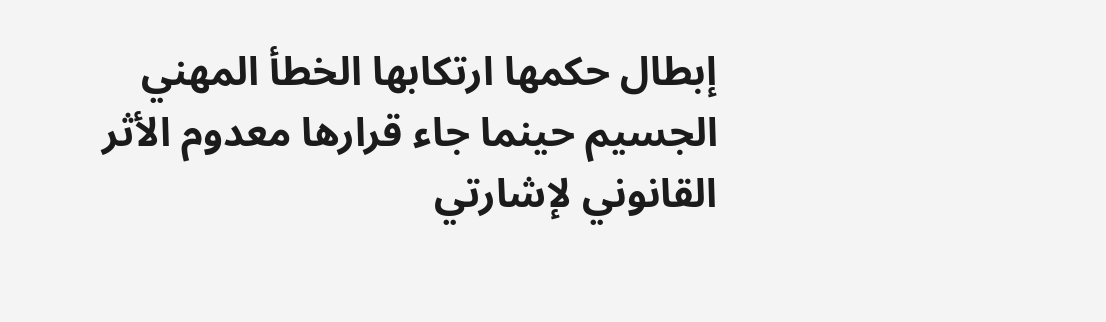إبطال حكمها ارتكابها الخطأ المهني الجسيم حينما جاء قرارها معدوم الأثر القانوني لإشارتي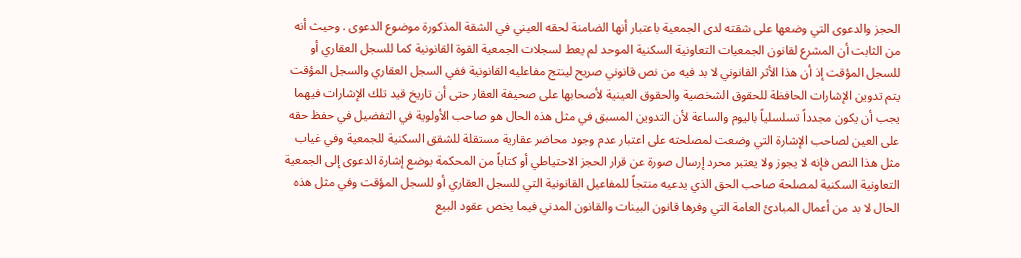الحجز والدعوى التي وضعها على شقته لدى الجمعية باعتبار أنها الضامنة لحقه العيني في الشقة المذكورة موضوع الدعوى . وحيث أنه من الثابت أن المشرع لقانون الجمعيات التعاونية السكنية الموحد لم يعط لسجلات الجمعية القوة القانونية كما للسجل العقاري أو للسجل المؤقت إذ أن هذا الأثر القانوني لا بد فيه من نص قانوني صريح لينتج مفاعليه القانونية ففي السجل العقاري والسجل المؤقت يتم تدوين الإشارات الحافظة للحقوق الشخصية والحقوق العينية لأصحابها على صحيفة العقار حتى أن تاريخ قيد تلك الإشارات فيهما يجب أن يكون مجدداً تسلسلياً باليوم والساعة لأن التدوين المسبق في مثل هذه الحال هو صاحب الأولوية في التفضيل في حفظ حقه على العين لصاحب الإشارة التي وضعت لمصلحته على اعتبار عدم وجود محاضر عقارية مستقلة للشقق السكنية للجمعية وفي غياب مثل هذا النص فإنه لا يجوز ولا يعتبر محرد إرسال صورة عن قرار الحجز الاحتياطي أو كتاباً من المحكمة بوضع إشارة الدعوى إلى الجمعية التعاونية السكنية لمصلحة صاحب الحق الذي يدعيه منتجاً للمفاعيل القانونية التي للسجل العقاري أو للسجل المؤقت وفي مثل هذه الحال لا بد من أعمال المبادئ العامة التي وفرها قانون البينات والقانون المدني فيما يخص عقود البيع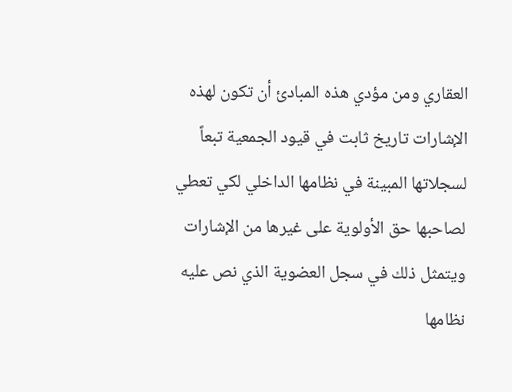العقاري ومن مؤدي هذه المبادئ أن تكون لهذه الإشارات تاريخ ثابت في قيود الجمعية تبعاً لسجلاتها المبينة في نظامها الداخلي لكي تعطي لصاحبها حق الأولوية على غيرها من الإشارات ويتمثل ذلك في سجل العضوية الذي نص عليه نظامها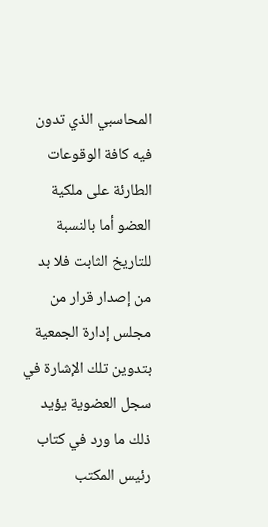المحاسبي الذي تدون فيه كافة الوقوعات الطارئة على ملكية العضو أما بالنسبة للتاريخ الثابت فلا بد من إصدار قرار من مجلس إدارة الجمعية بتدوين تلك الإشارة في سجل العضوية يؤيد ذلك ما ورد في كتاب رئيس المكتب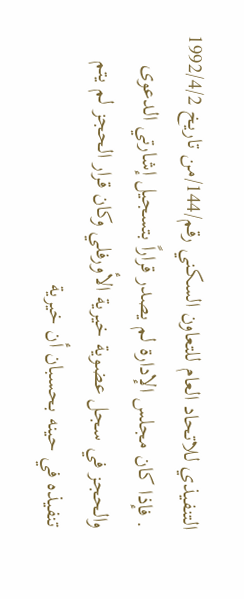التنفيذي للاتحاد العام للتعاون السكني رقم/144/من تاريخ 1992/4/2 . فإذا كان مجلس الإدارة لم يصدر قراراً بتسجيل إشارتي الدعوى والحجز في سجل عضوية خيرية الأورفلي وكان قرار الحجز لم يتم تنفيذه في حينه بحسبان أن خيرية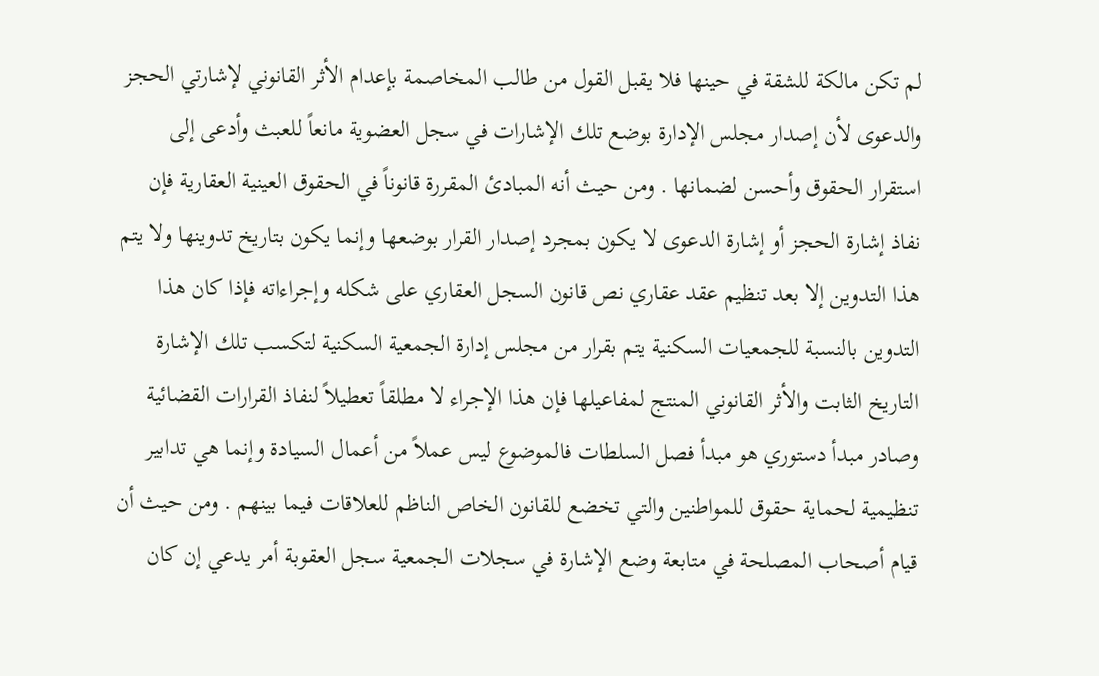لم تكن مالكة للشقة في حينها فلا يقبل القول من طالب المخاصمة بإعدام الأثر القانوني لإشارتي الحجز والدعوى لأن إصدار مجلس الإدارة بوضع تلك الإشارات في سجل العضوية مانعاً للعبث وأدعى إلى استقرار الحقوق وأحسن لضمانها . ومن حيث أنه المبادئ المقررة قانوناً في الحقوق العينية العقارية فإن نفاذ إشارة الحجز أو إشارة الدعوى لا يكون بمجرد إصدار القرار بوضعها وإنما يكون بتاريخ تدوينها ولا يتم هذا التدوين إلا بعد تنظيم عقد عقاري نص قانون السجل العقاري على شكله وإجراءاته فإذا كان هذا التدوين بالنسبة للجمعيات السكنية يتم بقرار من مجلس إدارة الجمعية السكنية لتكسب تلك الإشارة التاريخ الثابت والأثر القانوني المنتج لمفاعيلها فإن هذا الإجراء لا مطلقاً تعطيلاً لنفاذ القرارات القضائية وصادر مبدأ دستوري هو مبدأ فصل السلطات فالموضوع ليس عملاً من أعمال السيادة وإنما هي تدابير تنظيمية لحماية حقوق للمواطنين والتي تخضع للقانون الخاص الناظم للعلاقات فيما بينهم . ومن حيث أن قيام أصحاب المصلحة في متابعة وضع الإشارة في سجلات الجمعية سجل العقوبة أمر يدعي إن كان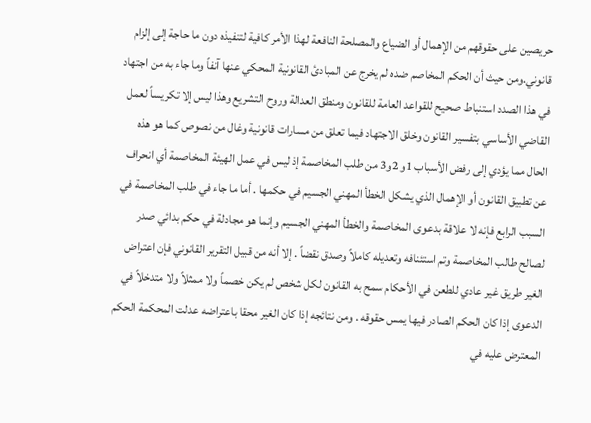حريصين على حقوقهم من الإهمال أو الضياع والمصلحة النافعة لهذا الأمر كافية لتنفيذه دون ما حاجة إلى إلزام قانوني.ومن حيث أن الحكم المخاصم ضده لم يخرج عن المبادئ القانونية المحكي عنها آنفاً وما جاء به من اجتهاد في هذا الصدد استنباط صحيح للقواعد العامة للقانون ومنطق العدالة وروح التشريع وهذا ليس إلا تكريساً لعمل القاضي الأساسي بتفسير القانون وخلق الاجتهاد فيما تعلق من مسارات قانونية وغال من نصوص كما هو هذه الحال مما يؤدي إلى رفض الأسباب 1و 2و3 من طلب المخاصمة إذ ليس في عمل الهيئة المخاصمة أي انحراف عن تطبيق القانون أو الإهمال الذي يشكل الخطأ المهني الجسيم في حكمها . أما ما جاء في طلب المخاصمة في السبب الرابع فإنه لا علاقة بدعوى المخاصمة والخطأ المهني الجسيم وإنما هو مجادلة في حكم بدائي صدر لصالح طالب المخاصمة وتم استئنافه وتعديله كاملاً وصدق نقضاً . إلا أنه من قبيل التقرير القانوني فإن اعتراض الغير طريق غير عادي للطعن في الأحكام سمح به القانون لكل شخص لم يكن خصماً ولا ممثلاً ولا متدخلاً في الدعوى إذا كان الحكم الصادر فيها يمس حقوقه . ومن نتائجه إذا كان الغير محقا باعتراضه عدلت المحكمة الحكم المعترض عليه في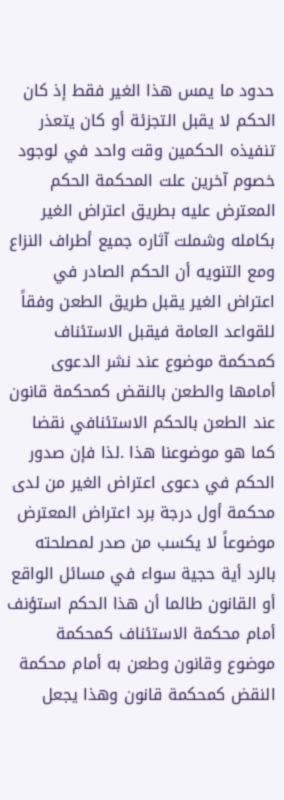حدود ما يمس هذا الغير فقط إذ كان الحكم لا يقبل التجزئة أو كان يتعذر تنفيذه الحكمين وقت واحد في لوجود خصوم آخرين علت المحكمة الحكم المعترض عليه بطريق اعتراض الغير بكامله وشملت آثاره جميع أطراف النزاع ومع التنويه أن الحكم الصادر في اعتراض الغير يقبل طريق الطعن وفقاً للقواعد العامة فيقبل الاستئناف كمحكمة موضوع عند نشر الدعوى أمامها والطعن بالنقض كمحكمة قانون عند الطعن بالحكم الاستئنافي نقضا كما هو موضوعنا هذا .لذا فإن صدور الحكم في دعوى اعتراض الغير من لدى محكمة أول درجة برد اعتراض المعترض موضوعاً لا يكسب من صدر لمصلحته بالرد أية حجية سواء في مسائل الواقع أو القانون طالما أن هذا الحكم استؤنف أمام محكمة الاستئناف كمحكمة موضوع وقانون وطعن به أمام محكمة النقض كمحكمة قانون وهذا يجعل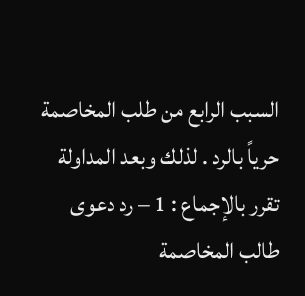السبب الرابع من طلب المخاصمة حرياً بالرد . لذلك وبعد المداولة تقرر بالإجماع : 1 – رد دعوى طالب المخاصمة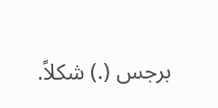برجس (.) شكلاً.